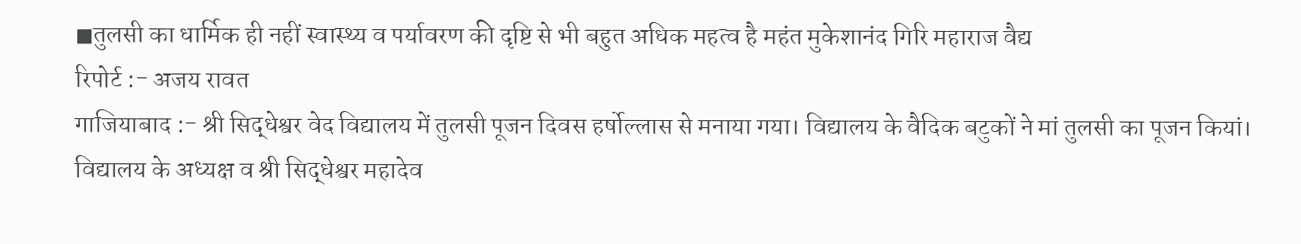◼तुलसी का धार्मिक ही नहीं स्वास्थ्य व पर्यावरण की दृष्टि से भी बहुत अधिक महत्व है महंत मुकेशानंद गिरि महाराज वैद्य
रिपोर्ट :- अजय रावत
गाजियाबाद :- श्री सिद्धेश्वर वेद विद्यालय में तुलसी पूजन दिवस हर्षोल्लास से मनाया गया। विद्यालय के वैदिक बटुकों ने मां तुलसी का पूजन कियां। विद्यालय के अध्यक्ष व श्री सिद्धेश्वर महादेव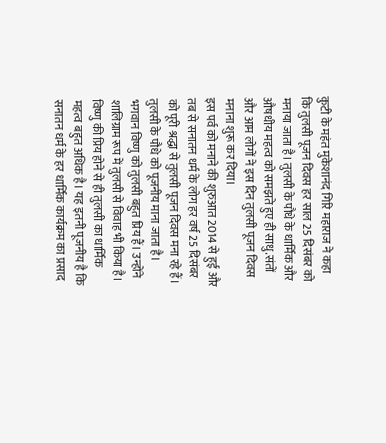कुटी के महंत मुकेशानंद गिरि महाराज ने कहा कि तुलसी पूजन दिवस हर साल 25 दिसंबर को मनाया जाता है। तुलसी के पौधे के धार्मिक और औषधीय महत्व को समझते हुए ही साधु.संतों और आम लोगों ने इस दिन तुलसी पूजन दिवस मनाना शुरू कर दिया।
इस पर्व को मनाने की शुरुआत 2014 से हुई और तब से सनातन धर्म के लोग हर वर्ष 25 दिसंबर को पूरी श्रद्धा से तुलसी पूजन दिवस मना रहे हैं। तुलसी के पौधे को पूजनीय माना जाता है। भगवान विष्णु को तुलसी बहुत प्रिय हैं। उन्होंने शालिग्राम रूप में तुलसी से विवाह भी किया है। विष्णु की प्रिय होने से ही तुलसी का धार्मिक महत्व बहुत अधिक है। यह इतनी पूजनीय है कि सनातन धर्म के हर धार्मिक कार्यक्रम का प्रसाद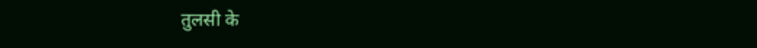तुलसी के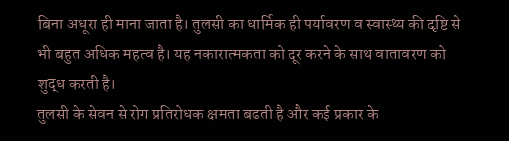बिना अधूरा ही माना जाता है। तुलसी का धार्मिक ही पर्यावरण व स्वास्थ्य की दृष्टि से भी बहुत अधिक महत्व है। यह नकारात्मकता को दूर करने के साथ वातावरण को शुद्ध करती है।
तुलसी के सेवन से रोग प्रतिरोधक क्षमता बढती है और कई प्रकार के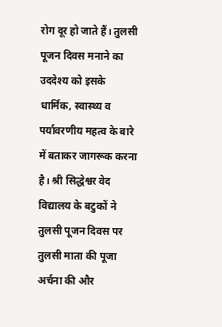रोग दूर हो जाते हैं। तुलसी पूजन दिवस मनाने का उददेश्य को इसके धार्मिक, स्वास्थ्य व पर्यावरणीय महत्व के बारे में बताकर जागरूक करना है। श्री सिद्धेश्वर वेद विद्यालय के बटुकों ने तुलसी पूजन दिवस पर तुलसी माता की पूजा अर्चना की और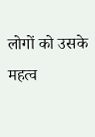लोगों को उसके महत्व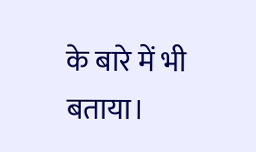के बारे में भी बताया।